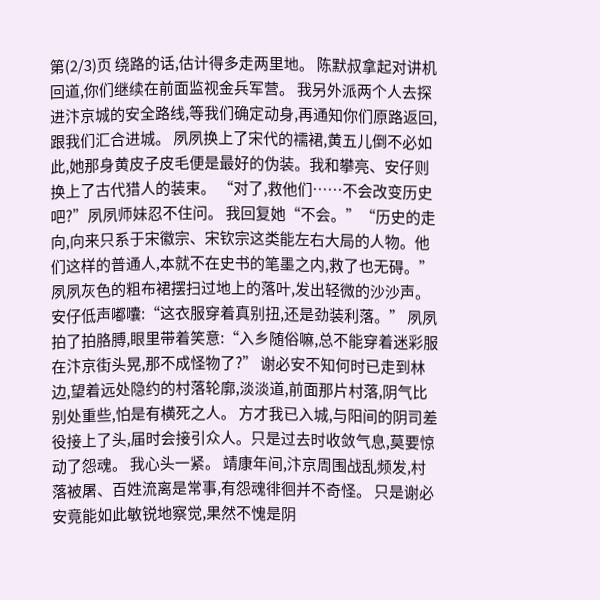第(2/3)页 绕路的话,估计得多走两里地。 陈默叔拿起对讲机回道,你们继续在前面监视金兵军营。 我另外派两个人去探进汴京城的安全路线,等我们确定动身,再通知你们原路返回,跟我们汇合进城。 夙夙换上了宋代的襦裙,黄五儿倒不必如此,她那身黄皮子皮毛便是最好的伪装。我和攀亮、安仔则换上了古代猎人的装束。 “对了,救他们……不会改变历史吧?”夙夙师妹忍不住问。 我回复她“不会。”“历史的走向,向来只系于宋徽宗、宋钦宗这类能左右大局的人物。他们这样的普通人,本就不在史书的笔墨之内,救了也无碍。” 夙夙灰色的粗布裙摆扫过地上的落叶,发出轻微的沙沙声。 安仔低声嘟囔:“这衣服穿着真别扭,还是劲装利落。” 夙夙拍了拍胳膊,眼里带着笑意:“入乡随俗嘛,总不能穿着迷彩服在汴京街头晃,那不成怪物了?” 谢必安不知何时已走到林边,望着远处隐约的村落轮廓,淡淡道,前面那片村落,阴气比别处重些,怕是有横死之人。 方才我已入城,与阳间的阴司差役接上了头,届时会接引众人。只是过去时收敛气息,莫要惊动了怨魂。 我心头一紧。 靖康年间,汴京周围战乱频发,村落被屠、百姓流离是常事,有怨魂徘徊并不奇怪。 只是谢必安竟能如此敏锐地察觉,果然不愧是阴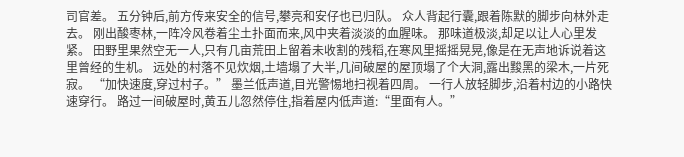司官差。 五分钟后,前方传来安全的信号,攀亮和安仔也已归队。 众人背起行囊,跟着陈默的脚步向林外走去。 刚出酸枣林,一阵冷风卷着尘土扑面而来,风中夹着淡淡的血腥味。 那味道极淡,却足以让人心里发紧。 田野里果然空无一人,只有几亩荒田上留着未收割的残稻,在寒风里摇摇晃晃,像是在无声地诉说着这里曾经的生机。 远处的村落不见炊烟,土墙塌了大半,几间破屋的屋顶塌了个大洞,露出黢黑的梁木,一片死寂。 “加快速度,穿过村子。” 墨兰低声道,目光警惕地扫视着四周。 一行人放轻脚步,沿着村边的小路快速穿行。 路过一间破屋时,黄五儿忽然停住,指着屋内低声道:“里面有人。”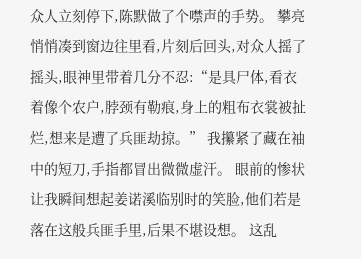众人立刻停下,陈默做了个噤声的手势。 攀亮悄悄凑到窗边往里看,片刻后回头,对众人摇了摇头,眼神里带着几分不忍:“是具尸体,看衣着像个农户,脖颈有勒痕,身上的粗布衣裳被扯烂,想来是遭了兵匪劫掠。” 我攥紧了藏在袖中的短刀,手指都冒出微微虚汗。 眼前的惨状让我瞬间想起姜诺溪临别时的笑脸,他们若是落在这般兵匪手里,后果不堪设想。 这乱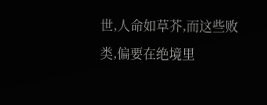世,人命如草芥,而这些败类,偏要在绝境里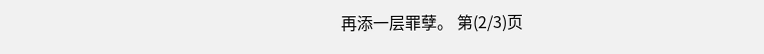再添一层罪孽。 第(2/3)页